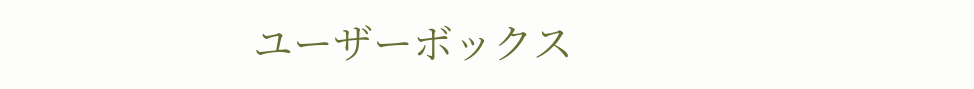ユーザーボックス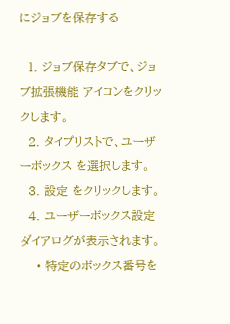にジョブを保存する

  1. ジョブ保存タブで、ジョブ拡張機能 アイコンをクリックします。
  2. タイプリストで、ユーザーボックス を選択します。
  3. 設定 をクリックします。
  4. ユーザーボックス設定ダイアログが表示されます。
    • 特定のボックス番号を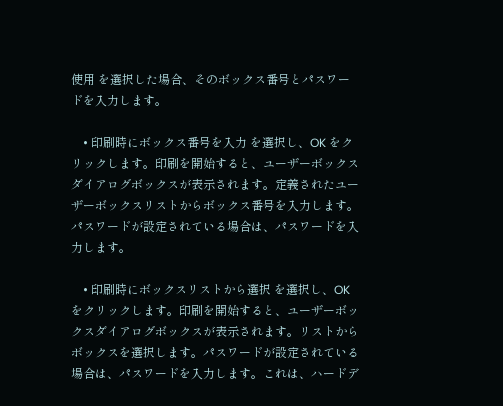使用 を選択した場合、そのボックス番号とパスワードを入力します。

    • 印刷時にボックス番号を入力 を選択し、OK をクリックします。印刷を開始すると、ユーザーボックスダイアログボックスが表示されます。定義されたユーザーボックスリストからボックス番号を入力します。パスワードが設定されている場合は、パスワードを入力します。

    • 印刷時にボックスリストから選択 を選択し、OK をクリックします。印刷を開始すると、ユーザーボックスダイアログボックスが表示されます。リストからボックスを選択します。パスワードが設定されている場合は、パスワードを入力します。これは、ハードデ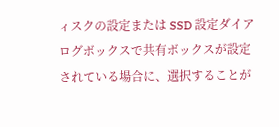ィスクの設定または SSD 設定ダイアログボックスで共有ボックスが設定されている場合に、選択することが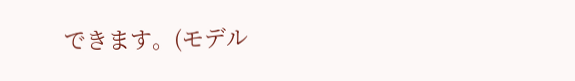できます。(モデル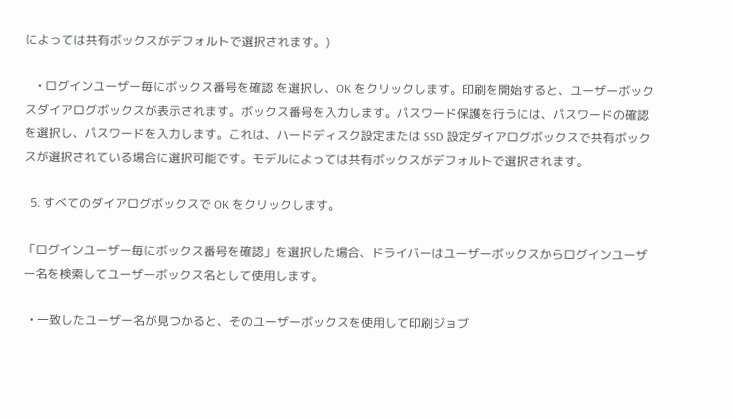によっては共有ボックスがデフォルトで選択されます。)

    • ログインユーザー毎にボックス番号を確認 を選択し、OK をクリックします。印刷を開始すると、ユーザーボックスダイアログボックスが表示されます。ボックス番号を入力します。パスワード保護を行うには、パスワードの確認 を選択し、パスワードを入力します。これは、ハードディスク設定または SSD 設定ダイアログボックスで共有ボックスが選択されている場合に選択可能です。モデルによっては共有ボックスがデフォルトで選択されます。

  5. すべてのダイアログボックスで OK をクリックします。

「ログインユーザー毎にボックス番号を確認」を選択した場合、ドライバーはユーザーボックスからログインユーザー名を検索してユーザーボックス名として使用します。

  • 一致したユーザー名が見つかると、そのユーザーボックスを使用して印刷ジョブ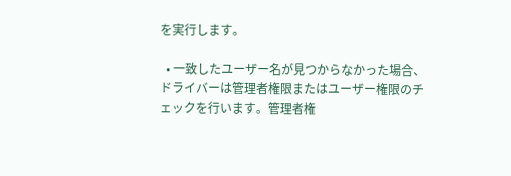を実行します。

  • 一致したユーザー名が見つからなかった場合、ドライバーは管理者権限またはユーザー権限のチェックを行います。管理者権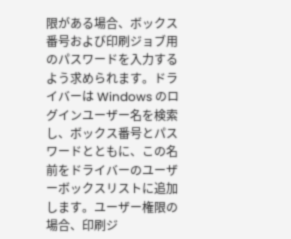限がある場合、ボックス番号および印刷ジョブ用のパスワードを入力するよう求められます。ドライバーは Windows のログインユーザー名を検索し、ボックス番号とパスワードとともに、この名前をドライバーのユーザーボックスリストに追加します。ユーザー権限の場合、印刷ジ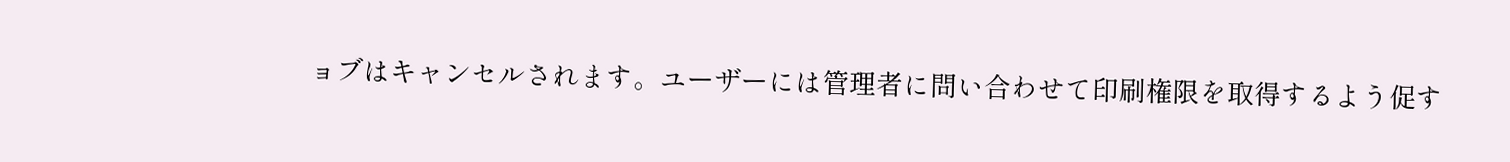ョブはキャンセルされます。ユーザーには管理者に問い合わせて印刷権限を取得するよう促す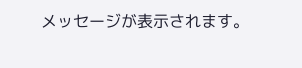メッセージが表示されます。